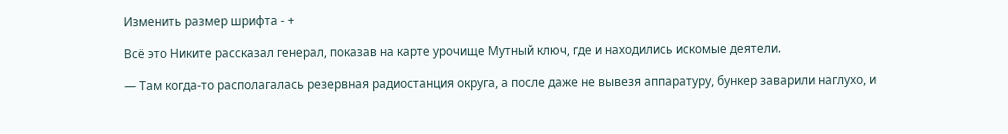Изменить размер шрифта - +

Всё это Никите рассказал генерал, показав на карте урочище Мутный ключ, где и находились искомые деятели.

— Там когда-то располагалась резервная радиостанция округа, а после даже не вывезя аппаратуру, бункер заварили наглухо, и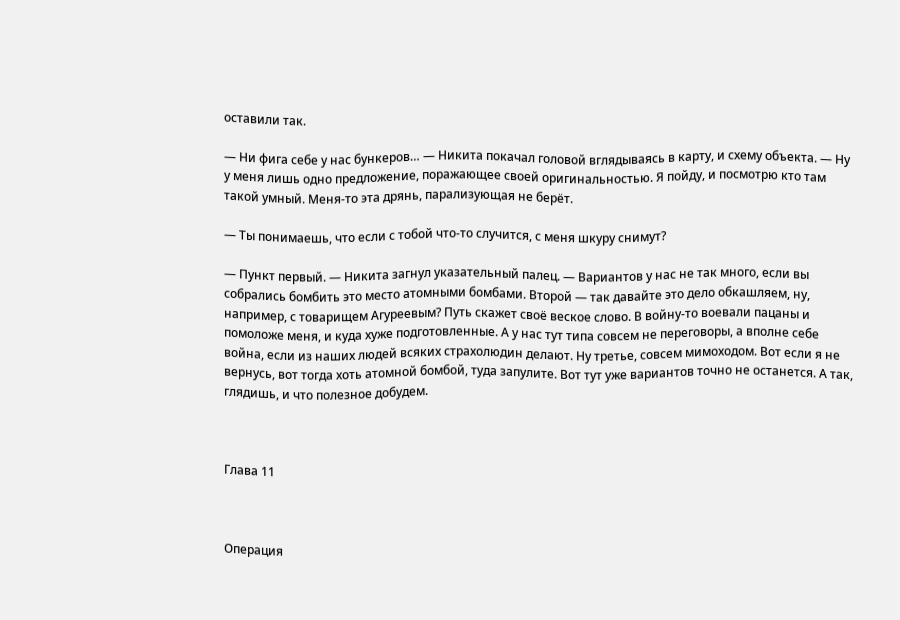оставили так.

— Ни фига себе у нас бункеров… — Никита покачал головой вглядываясь в карту, и схему объекта. — Ну у меня лишь одно предложение, поражающее своей оригинальностью. Я пойду, и посмотрю кто там такой умный. Меня-то эта дрянь, парализующая не берёт.

— Ты понимаешь, что если с тобой что-то случится, с меня шкуру снимут?

— Пункт первый. — Никита загнул указательный палец. — Вариантов у нас не так много, если вы собрались бомбить это место атомными бомбами. Второй — так давайте это дело обкашляем, ну, например, с товарищем Агуреевым? Путь скажет своё веское слово. В войну-то воевали пацаны и помоложе меня, и куда хуже подготовленные. А у нас тут типа совсем не переговоры, а вполне себе война, если из наших людей всяких страхолюдин делают. Ну третье, совсем мимоходом. Вот если я не вернусь, вот тогда хоть атомной бомбой, туда запулите. Вот тут уже вариантов точно не останется. А так, глядишь, и что полезное добудем.



Глава 11



Операция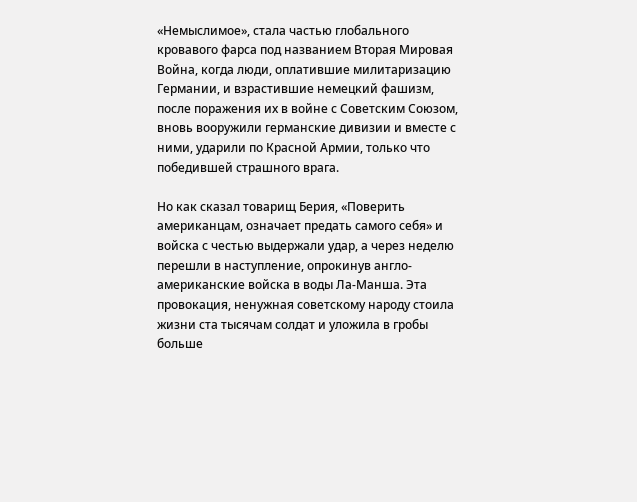«Немыслимое», стала частью глобального кровавого фарса под названием Вторая Мировая Война, когда люди, оплатившие милитаризацию Германии, и взрастившие немецкий фашизм, после поражения их в войне с Советским Союзом, вновь вооружили германские дивизии и вместе с ними, ударили по Красной Армии, только что победившей страшного врага.

Но как сказал товарищ Берия, «Поверить американцам, означает предать самого себя» и войска с честью выдержали удар, а через неделю перешли в наступление, опрокинув англо-американские войска в воды Ла-Манша. Эта провокация, ненужная советскому народу стоила жизни ста тысячам солдат и уложила в гробы больше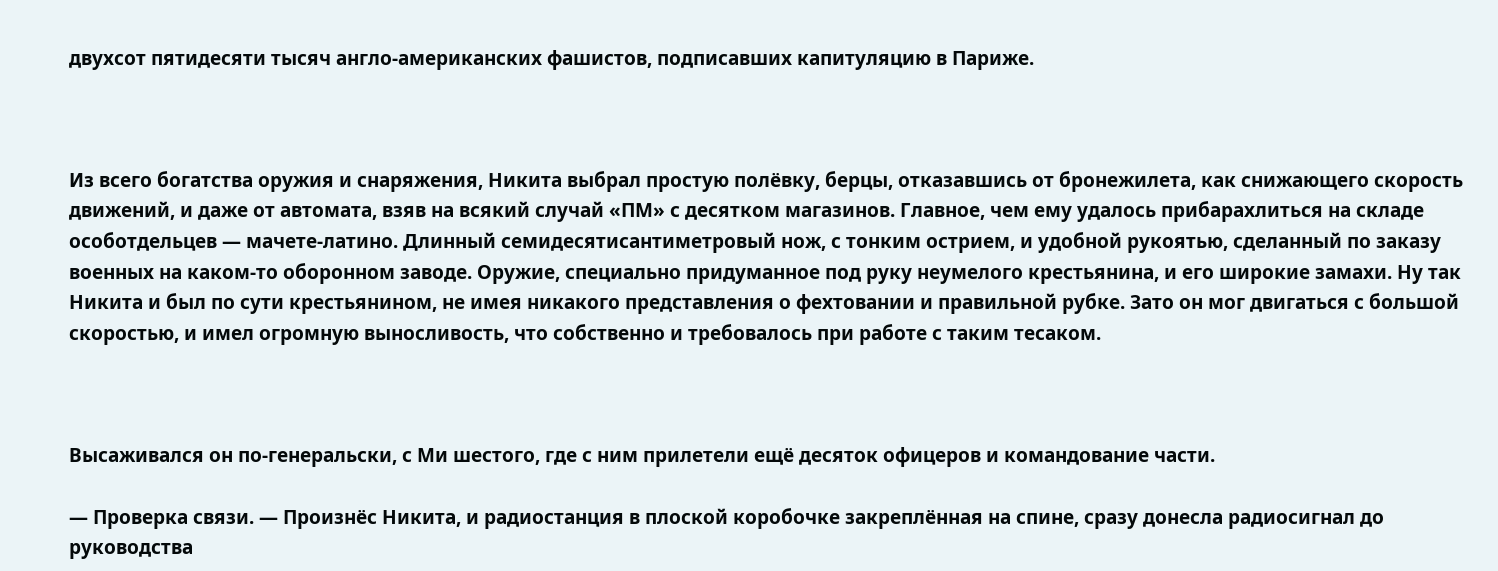двухсот пятидесяти тысяч англо-американских фашистов, подписавших капитуляцию в Париже.



Из всего богатства оружия и снаряжения, Никита выбрал простую полёвку, берцы, отказавшись от бронежилета, как снижающего скорость движений, и даже от автомата, взяв на всякий случай «ПМ» с десятком магазинов. Главное, чем ему удалось прибарахлиться на складе особотдельцев — мачете-латино. Длинный семидесятисантиметровый нож, с тонким острием, и удобной рукоятью, сделанный по заказу военных на каком-то оборонном заводе. Оружие, специально придуманное под руку неумелого крестьянина, и его широкие замахи. Ну так Никита и был по сути крестьянином, не имея никакого представления о фехтовании и правильной рубке. Зато он мог двигаться с большой скоростью, и имел огромную выносливость, что собственно и требовалось при работе с таким тесаком.



Высаживался он по-генеральски, с Ми шестого, где с ним прилетели ещё десяток офицеров и командование части.

— Проверка связи. — Произнёс Никита, и радиостанция в плоской коробочке закреплённая на спине, сразу донесла радиосигнал до руководства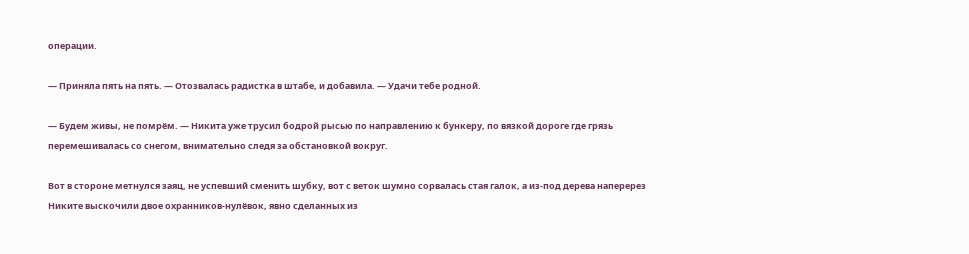операции.

— Приняла пять на пять. — Отозвалась радистка в штабе, и добавила. — Удачи тебе родной.

— Будем живы, не помрём. — Никита уже трусил бодрой рысью по направлению к бункеру, по вязкой дороге где грязь перемешивалась со снегом, внимательно следя за обстановкой вокруг.

Вот в стороне метнулся заяц, не успевший сменить шубку, вот с веток шумно сорвалась стая галок, а из-под дерева наперерез Никите выскочили двое охранников-нулёвок, явно сделанных из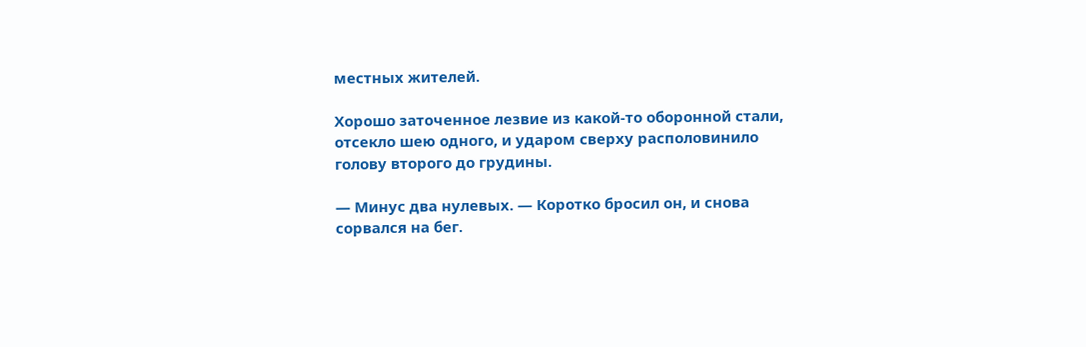местных жителей.

Хорошо заточенное лезвие из какой-то оборонной стали, отсекло шею одного, и ударом сверху располовинило голову второго до грудины.

— Минус два нулевых. — Коротко бросил он, и снова сорвался на бег.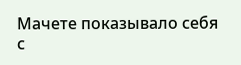Мачете показывало себя с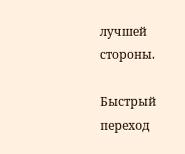лучшей стороны.

Быстрый переход